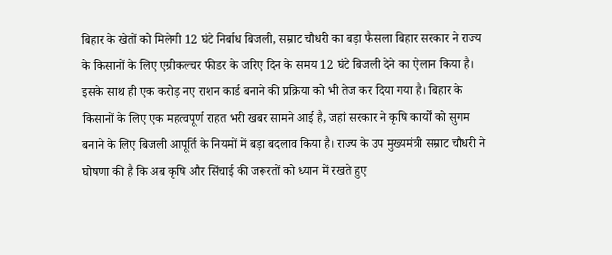बिहार के खेतों को मिलेगी 12 घंटे निर्बाध बिजली, सम्राट चौधरी का बड़ा फैसला बिहार सरकार ने राज्य के किसानों के लिए एग्रीकल्चर फीडर के जरिए दिन के समय 12 घंटे बिजली देने का ऐलान किया है। इसके साथ ही एक करोड़ नए राशन कार्ड बनाने की प्रक्रिया को भी तेज कर दिया गया है। बिहार के किसानों के लिए एक महत्वपूर्ण राहत भरी खबर सामने आई है, जहां सरकार ने कृषि कार्यों को सुगम बनाने के लिए बिजली आपूर्ति के नियमों में बड़ा बदलाव किया है। राज्य के उप मुख्यमंत्री सम्राट चौधरी ने घोषणा की है कि अब कृषि और सिंचाई की जरूरतों को ध्यान में रखते हुए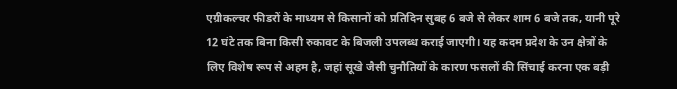एग्रीकल्चर फीडरों के माध्यम से किसानों को प्रतिदिन सुबह 6 बजे से लेकर शाम 6 बजे तक, यानी पूरे 12 घंटे तक बिना किसी रुकावट के बिजली उपलब्ध कराई जाएगी। यह कदम प्रदेश के उन क्षेत्रों के लिए विशेष रूप से अहम है, जहां सूखे जैसी चुनौतियों के कारण फसलों की सिंचाई करना एक बड़ी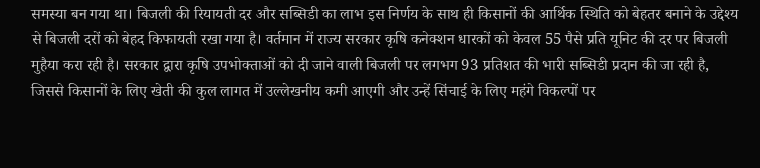समस्या बन गया था। बिजली की रियायती दर और सब्सिडी का लाभ इस निर्णय के साथ ही किसानों की आर्थिक स्थिति को बेहतर बनाने के उद्देश्य से बिजली दरों को बेहद किफायती रखा गया है। वर्तमान में राज्य सरकार कृषि कनेक्शन धारकों को केवल 55 पैसे प्रति यूनिट की दर पर बिजली मुहैया करा रही है। सरकार द्वारा कृषि उपभोक्ताओं को दी जाने वाली बिजली पर लगभग 93 प्रतिशत की भारी सब्सिडी प्रदान की जा रही है, जिससे किसानों के लिए खेती की कुल लागत में उल्लेखनीय कमी आएगी और उन्हें सिंचाई के लिए महंगे विकल्पों पर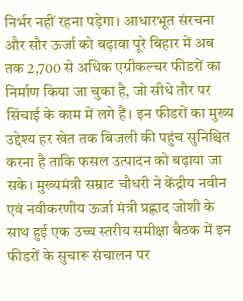निर्भर नहीं रहना पड़ेगा। आधारभूत संरचना और सौर ऊर्जा को बढ़ावा पूरे बिहार में अब तक 2,700 से अधिक एग्रीकल्चर फीडरों का निर्माण किया जा चुका है, जो सीधे तौर पर सिंचाई के काम में लगे हैं। इन फीडरों का मुख्य उद्देश्य हर खेत तक बिजली की पहुंच सुनिश्चित करना है ताकि फसल उत्पादन को बढ़ाया जा सके। मुख्यमंत्री सम्राट चौधरी ने केंद्रीय नवीन एवं नवीकरणीय ऊर्जा मंत्री प्रह्लाद जोशी के साथ हुई एक उच्च स्तरीय समीक्षा बैठक में इन फीडरों के सुचारू संचालन पर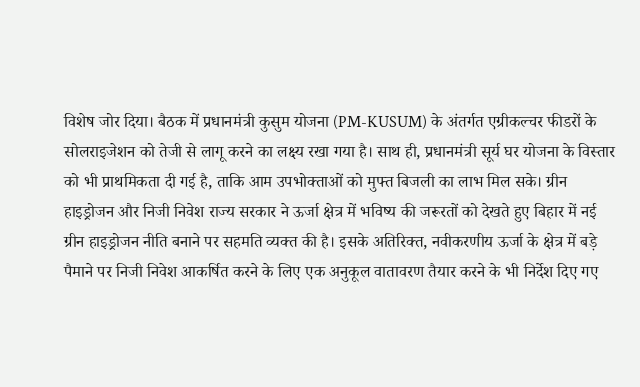विशेष जोर दिया। बैठक में प्रधानमंत्री कुसुम योजना (PM-KUSUM) के अंतर्गत एग्रीकल्चर फीडरों के सोलराइजेशन को तेजी से लागू करने का लक्ष्य रखा गया है। साथ ही, प्रधानमंत्री सूर्य घर योजना के विस्तार को भी प्राथमिकता दी गई है, ताकि आम उपभोक्ताओं को मुफ्त बिजली का लाभ मिल सके। ग्रीन हाइड्रोजन और निजी निवेश राज्य सरकार ने ऊर्जा क्षेत्र में भविष्य की जरूरतों को देखते हुए बिहार में नई ग्रीन हाइड्रोजन नीति बनाने पर सहमति व्यक्त की है। इसके अतिरिक्त, नवीकरणीय ऊर्जा के क्षेत्र में बड़े पैमाने पर निजी निवेश आकर्षित करने के लिए एक अनुकूल वातावरण तैयार करने के भी निर्देश दिए गए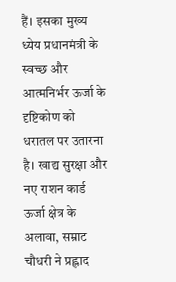हैं। इसका मुख्य ध्येय प्रधानमंत्री के स्वच्छ और आत्मनिर्भर ऊर्जा के दृष्टिकोण को धरातल पर उतारना है। खाद्य सुरक्षा और नए राशन कार्ड ऊर्जा क्षेत्र के अलावा, सम्राट चौधरी ने प्रह्लाद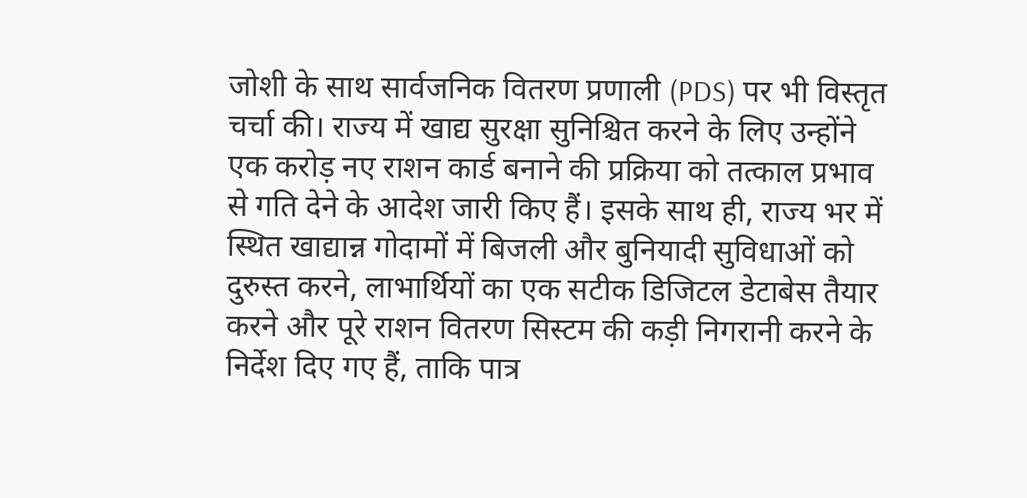जोशी के साथ सार्वजनिक वितरण प्रणाली (PDS) पर भी विस्तृत चर्चा की। राज्य में खाद्य सुरक्षा सुनिश्चित करने के लिए उन्होंने एक करोड़ नए राशन कार्ड बनाने की प्रक्रिया को तत्काल प्रभाव से गति देने के आदेश जारी किए हैं। इसके साथ ही, राज्य भर में स्थित खाद्यान्न गोदामों में बिजली और बुनियादी सुविधाओं को दुरुस्त करने, लाभार्थियों का एक सटीक डिजिटल डेटाबेस तैयार करने और पूरे राशन वितरण सिस्टम की कड़ी निगरानी करने के निर्देश दिए गए हैं, ताकि पात्र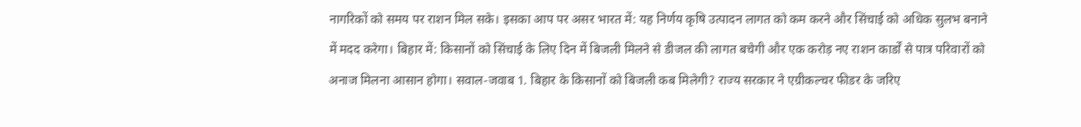नागरिकों को समय पर राशन मिल सके। इसका आप पर असर भारत में: यह निर्णय कृषि उत्पादन लागत को कम करने और सिंचाई को अधिक सुलभ बनाने में मदद करेगा। बिहार में: किसानों को सिंचाई के लिए दिन में बिजली मिलने से डीजल की लागत बचेगी और एक करोड़ नए राशन कार्डों से पात्र परिवारों को अनाज मिलना आसान होगा। सवाल-जवाब 1. बिहार के किसानों को बिजली कब मिलेगी? राज्य सरकार ने एग्रीकल्चर फीडर के जरिए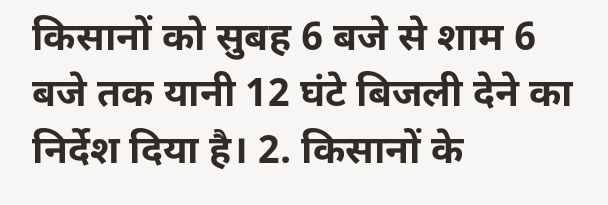किसानों को सुबह 6 बजे से शाम 6 बजे तक यानी 12 घंटे बिजली देने का निर्देश दिया है। 2. किसानों के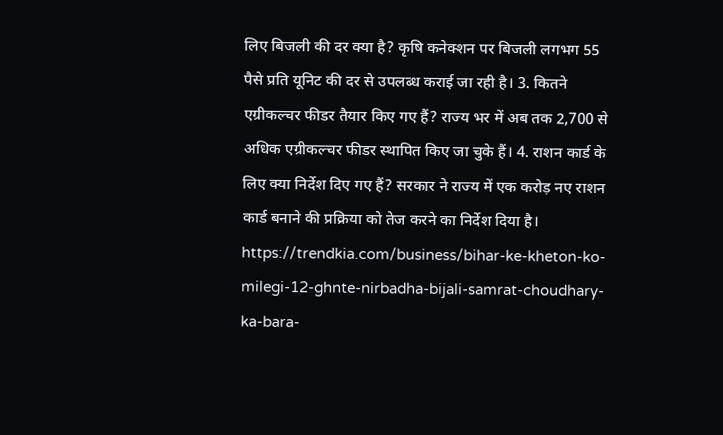लिए बिजली की दर क्या है? कृषि कनेक्शन पर बिजली लगभग 55 पैसे प्रति यूनिट की दर से उपलब्ध कराई जा रही है। 3. कितने एग्रीकल्चर फीडर तैयार किए गए हैं? राज्य भर में अब तक 2,700 से अधिक एग्रीकल्चर फीडर स्थापित किए जा चुके हैं। 4. राशन कार्ड के लिए क्या निर्देश दिए गए हैं? सरकार ने राज्य में एक करोड़ नए राशन कार्ड बनाने की प्रक्रिया को तेज करने का निर्देश दिया है। https://trendkia.com/business/bihar-ke-kheton-ko-milegi-12-ghnte-nirbadha-bijali-samrat-choudhary-ka-bara-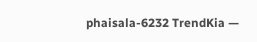phaisala-6232 TrendKia —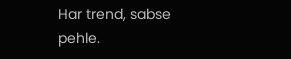Har trend, sabse pehle.